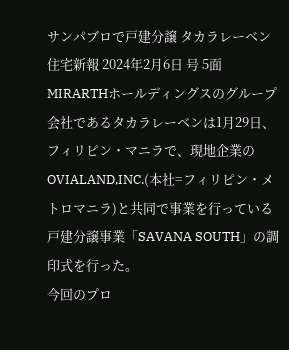サンパブロで戸建分譲 タカラレーベン
住宅新報 2024年2月6日 号 5面
MIRARTHホールディングスのグループ会社であるタカラレーベンは1月29日、フィリピン・マニラで、現地企業のOVIALAND,INC.(本社=フィリピン・メトロマニラ)と共同で事業を行っている戸建分譲事業「SAVANA SOUTH」の調印式を行った。
今回のプロ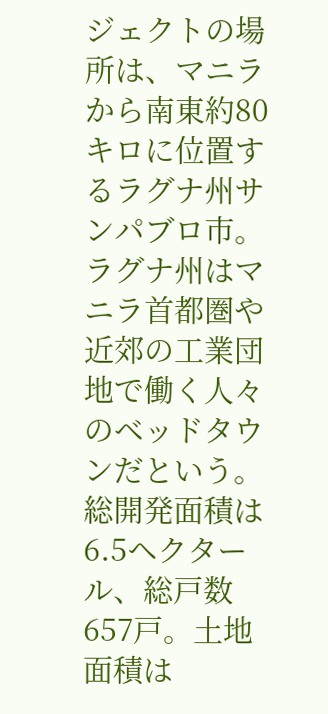ジェクトの場所は、マニラから南東約80キロに位置するラグナ州サンパブロ市。ラグナ州はマニラ首都圏や近郊の工業団地で働く人々のベッドタウンだという。総開発面積は6.5ヘクタール、総戸数657戸。土地面積は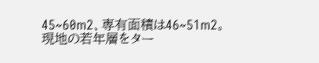45~60m2、専有面積は46~51m2。現地の若年層をター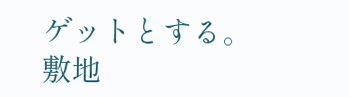ゲットとする。
敷地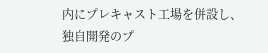内にプレキャスト工場を併設し、独自開発のプ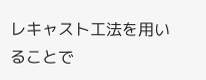レキャスト工法を用いることで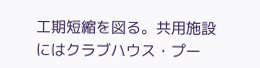工期短縮を図る。共用施設にはクラブハウス・プー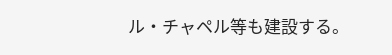ル・チャペル等も建設する。